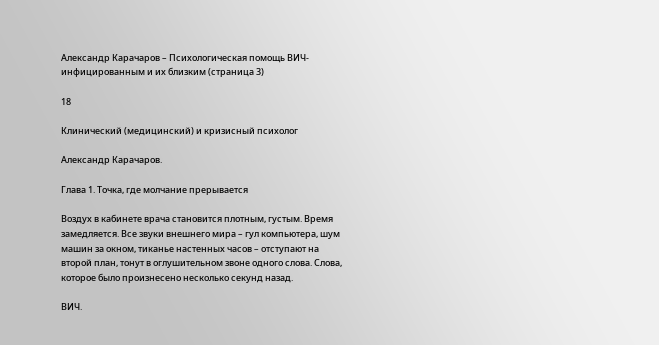Александр Карачаров – Психологическая помощь ВИЧ-инфицированным и их близким (страница 3)

18

Клинический (медицинский) и кризисный психолог

Александр Карачаров.

Глава 1. Точка, где молчание прерывается

Воздух в кабинете врача становится плотным, густым. Время замедляется. Все звуки внешнего мира – гул компьютера, шум машин за окном, тиканье настенных часов – отступают на второй план, тонут в оглушительном звоне одного слова. Слова, которое было произнесено несколько секунд назад.

ВИЧ.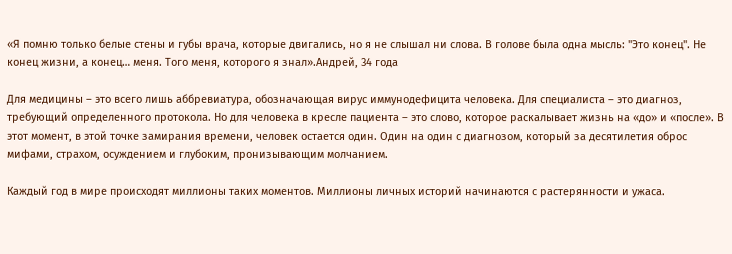«Я помню только белые стены и губы врача, которые двигались, но я не слышал ни слова. В голове была одна мысль: "Это конец". Не конец жизни, а конец… меня. Того меня, которого я знал».Андрей, 34 года

Для медицины – это всего лишь аббревиатура, обозначающая вирус иммунодефицита человека. Для специалиста – это диагноз, требующий определенного протокола. Но для человека в кресле пациента – это слово, которое раскалывает жизнь на «до» и «после». В этот момент, в этой точке замирания времени, человек остается один. Один на один с диагнозом, который за десятилетия оброс мифами, страхом, осуждением и глубоким, пронизывающим молчанием.

Каждый год в мире происходят миллионы таких моментов. Миллионы личных историй начинаются с растерянности и ужаса.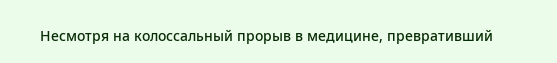Несмотря на колоссальный прорыв в медицине, превративший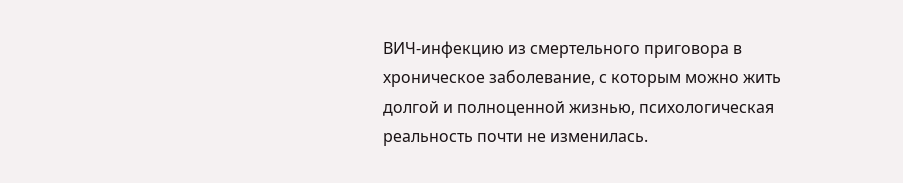ВИЧ-инфекцию из смертельного приговора в хроническое заболевание, с которым можно жить долгой и полноценной жизнью, психологическая реальность почти не изменилась.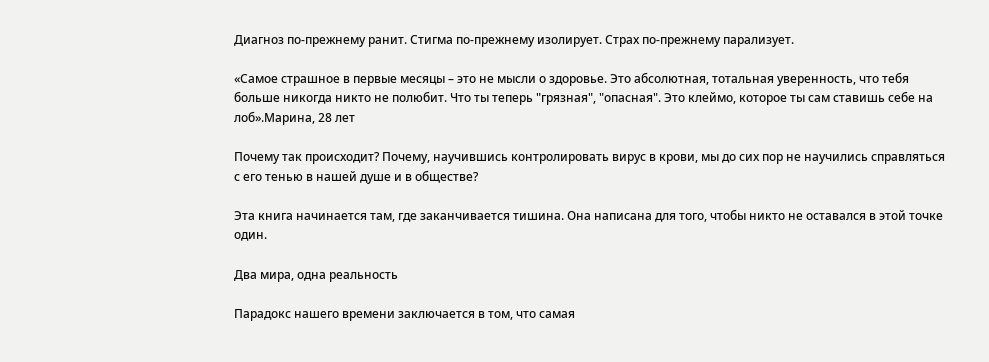Диагноз по-прежнему ранит. Стигма по-прежнему изолирует. Страх по-прежнему парализует.

«Самое страшное в первые месяцы – это не мысли о здоровье. Это абсолютная, тотальная уверенность, что тебя больше никогда никто не полюбит. Что ты теперь "грязная", "опасная". Это клеймо, которое ты сам ставишь себе на лоб».Марина, 28 лет

Почему так происходит? Почему, научившись контролировать вирус в крови, мы до сих пор не научились справляться с его тенью в нашей душе и в обществе?

Эта книга начинается там, где заканчивается тишина. Она написана для того, чтобы никто не оставался в этой точке один.

Два мира, одна реальность

Парадокс нашего времени заключается в том, что самая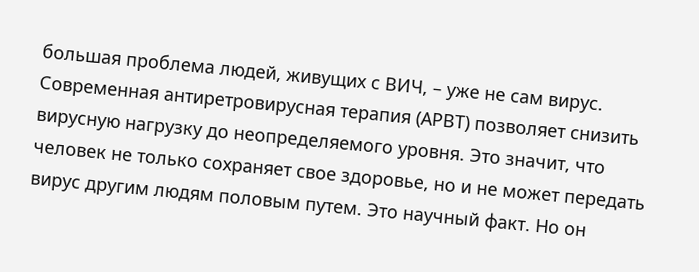большая проблема людей, живущих с ВИЧ, – уже не сам вирус. Современная антиретровирусная терапия (АРВТ) позволяет снизить вирусную нагрузку до неопределяемого уровня. Это значит, что человек не только сохраняет свое здоровье, но и не может передать вирус другим людям половым путем. Это научный факт. Но он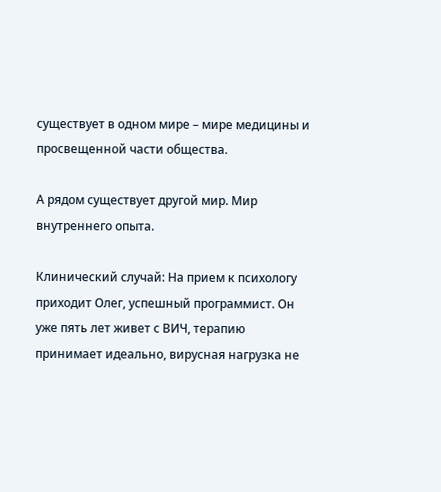существует в одном мире – мире медицины и просвещенной части общества.

А рядом существует другой мир. Мир внутреннего опыта.

Клинический случай: На прием к психологу приходит Олег, успешный программист. Он уже пять лет живет с ВИЧ, терапию принимает идеально, вирусная нагрузка не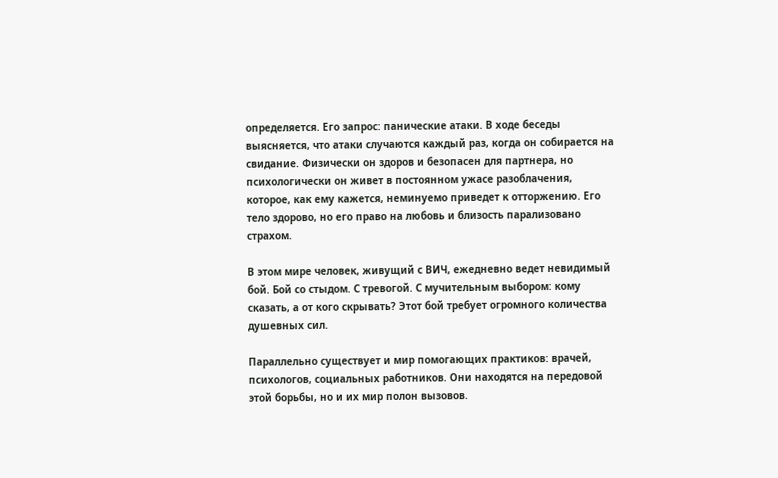определяется. Его запрос: панические атаки. В ходе беседы выясняется, что атаки случаются каждый раз, когда он собирается на свидание. Физически он здоров и безопасен для партнера, но психологически он живет в постоянном ужасе разоблачения, которое, как ему кажется, неминуемо приведет к отторжению. Его тело здорово, но его право на любовь и близость парализовано страхом.

В этом мире человек, живущий с ВИЧ, ежедневно ведет невидимый бой. Бой со стыдом. С тревогой. С мучительным выбором: кому сказать, а от кого скрывать? Этот бой требует огромного количества душевных сил.

Параллельно существует и мир помогающих практиков: врачей, психологов, социальных работников. Они находятся на передовой этой борьбы, но и их мир полон вызовов.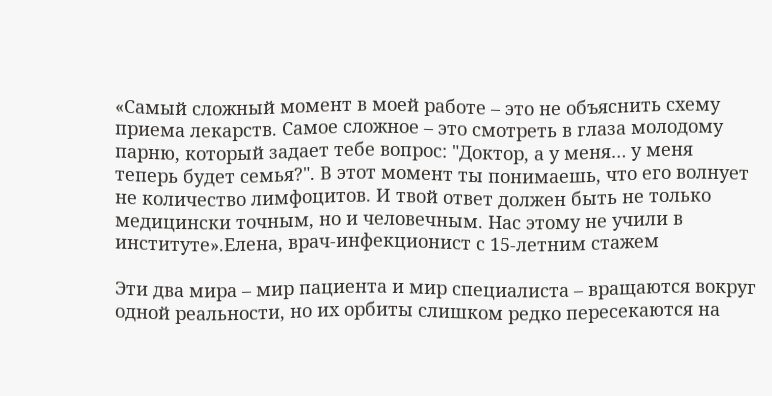«Самый сложный момент в моей работе – это не объяснить схему приема лекарств. Самое сложное – это смотреть в глаза молодому парню, который задает тебе вопрос: "Доктор, а у меня… у меня теперь будет семья?". В этот момент ты понимаешь, что его волнует не количество лимфоцитов. И твой ответ должен быть не только медицински точным, но и человечным. Нас этому не учили в институте».Елена, врач-инфекционист с 15-летним стажем

Эти два мира – мир пациента и мир специалиста – вращаются вокруг одной реальности, но их орбиты слишком редко пересекаются на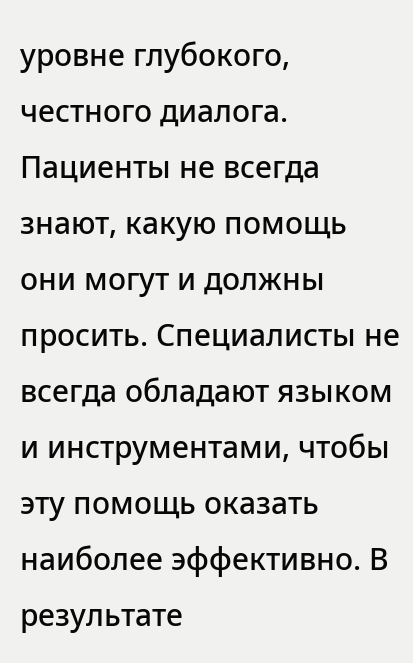уровне глубокого, честного диалога. Пациенты не всегда знают, какую помощь они могут и должны просить. Специалисты не всегда обладают языком и инструментами, чтобы эту помощь оказать наиболее эффективно. В результате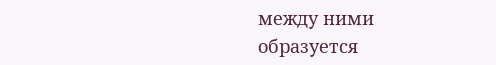между ними образуется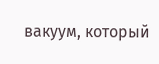вакуум, который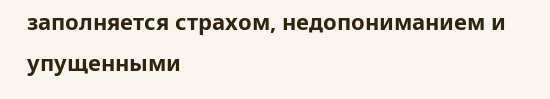заполняется страхом, недопониманием и упущенными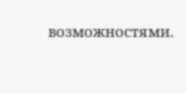возможностями.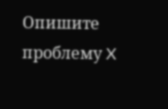Опишите проблему X